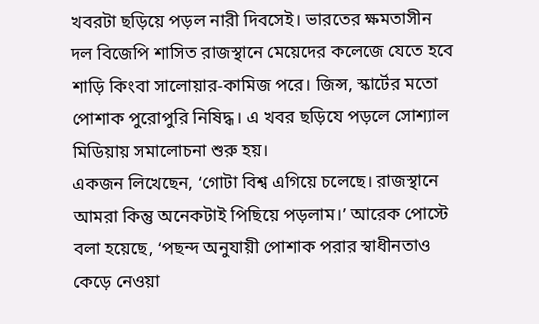খবরটা ছড়িয়ে পড়ল নারী দিবসেই। ভারতের ক্ষমতাসীন দল বিজেপি শাসিত রাজস্থানে মেয়েদের কলেজে যেতে হবে শাড়ি কিংবা সালোয়ার-কামিজ পরে। জিন্স, স্কার্টের মতো পোশাক পুরোপুরি নিষিদ্ধ। এ খবর ছড়িযে পড়লে সোশ্যাল মিডিয়ায় সমালোচনা শুরু হয়।
একজন লিখেছেন, ‘গোটা বিশ্ব এগিয়ে চলেছে। রাজস্থানে আমরা কিন্তু অনেকটাই পিছিয়ে পড়লাম।’ আরেক পোস্টে বলা হয়েছে, ‘পছন্দ অনুযায়ী পোশাক পরার স্বাধীনতাও কেড়ে নেওয়া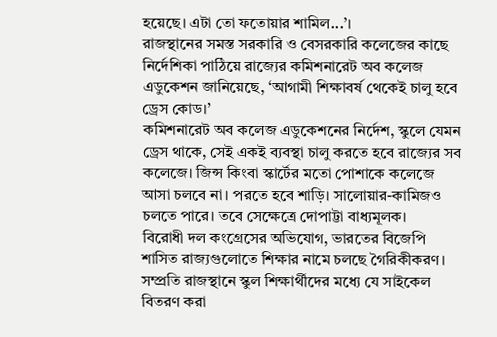হয়েছে। এটা তো ফতোয়ার শামিল...’।
রাজস্থানের সমস্ত সরকারি ও বেসরকারি কলেজের কাছে নির্দেশিকা পাঠিয়ে রাজ্যের কমিশনারেট অব কলেজ এডুকেশন জানিয়েছে, ‘আগামী শিক্ষাবর্ষ থেকেই চালু হবে ড্রেস কোড।’
কমিশনারেট অব কলেজ এডুকেশনের নির্দেশ, স্কুলে যেমন ড্রেস থাকে, সেই একই ব্যবস্থা চালু করতে হবে রাজ্যের সব কলেজে। জিন্স কিংবা স্কার্টের মতো পোশাকে কলেজে আসা চলবে না। পরতে হবে শাড়ি। সালোয়ার-কামিজও চলতে পারে। তবে সেক্ষেত্রে দোপাট্টা বাধ্যমূলক।
বিরোধী দল কংগ্রেসের অভিযোগ, ভারতের বিজেপি শাসিত রাজ্যগুলোতে শিক্ষার নামে চলছে গৈরিকীকরণ। সম্প্রতি রাজস্থানে স্কুল শিক্ষার্থীদের মধ্যে যে সাইকেল বিতরণ করা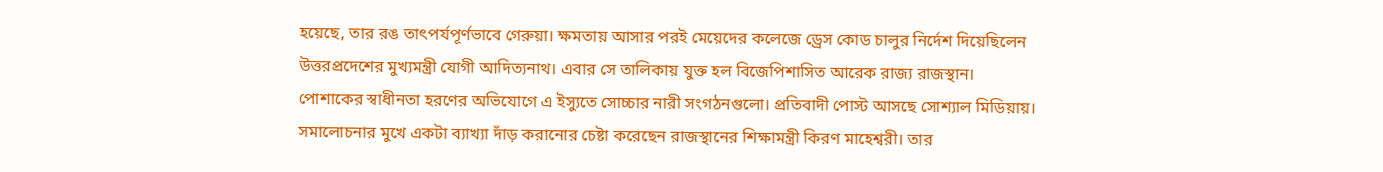হয়েছে, তার রঙ তাৎপর্যপূর্ণভাবে গেরুয়া। ক্ষমতায় আসার পরই মেয়েদের কলেজে ড্রেস কোড চালুর নির্দেশ দিয়েছিলেন উত্তরপ্রদেশের মুখ্যমন্ত্রী যোগী আদিত্যনাথ। এবার সে তালিকায় যুক্ত হল বিজেপিশাসিত আরেক রাজ্য রাজস্থান।
পোশাকের স্বাধীনতা হরণের অভিযোগে এ ইস্যুতে সোচ্চার নারী সংগঠনগুলো। প্রতিবাদী পোস্ট আসছে সোশ্যাল মিডিয়ায়। সমালোচনার মুখে একটা ব্যাখ্যা দাঁড় করানোর চেষ্টা করেছেন রাজস্থানের শিক্ষামন্ত্রী কিরণ মাহেশ্বরী। তার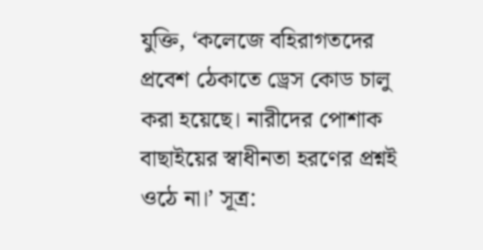যুক্তি, ‘কলেজে বহিরাগতদের প্রবেশ ঠেকাতে ড্রেস কোড চালু করা হয়েছে। নারীদের পোশাক বাছাইয়ের স্বাধীনতা হরণের প্রশ্নই ওঠে না।’ সূত্র: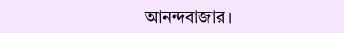আনন্দবাজার।